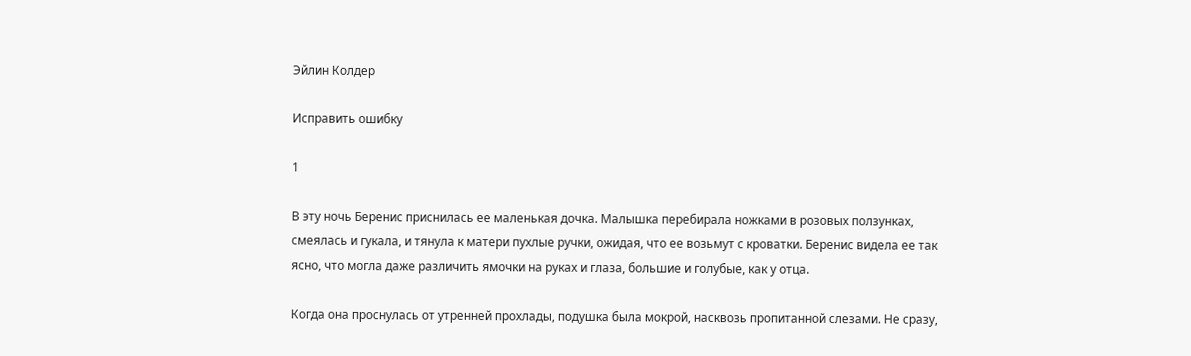Эйлин Колдер

Исправить ошибку

1

В эту ночь Беренис приснилась ее маленькая дочка. Малышка перебирала ножками в розовых ползунках, смеялась и гукала, и тянула к матери пухлые ручки, ожидая, что ее возьмут с кроватки. Беренис видела ее так ясно, что могла даже различить ямочки на руках и глаза, большие и голубые, как у отца.

Когда она проснулась от утренней прохлады, подушка была мокрой, насквозь пропитанной слезами. Не сразу,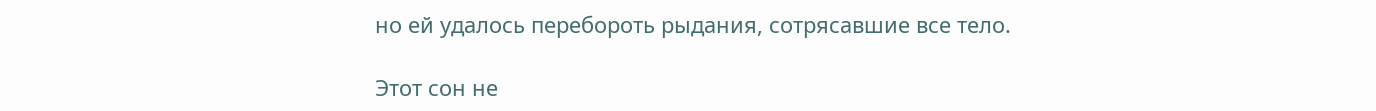но ей удалось перебороть рыдания, сотрясавшие все тело.

Этот сон не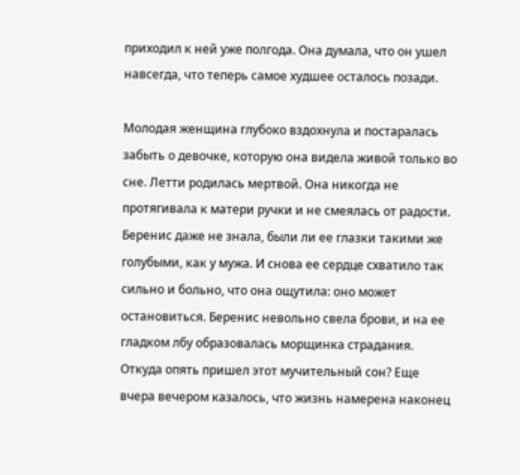приходил к ней уже полгода. Она думала, что он ушел навсегда, что теперь самое худшее осталось позади.

Молодая женщина глубоко вздохнула и постаралась забыть о девочке, которую она видела живой только во сне. Летти родилась мертвой. Она никогда не протягивала к матери ручки и не смеялась от радости. Беренис даже не знала, были ли ее глазки такими же голубыми, как у мужа. И снова ее сердце схватило так сильно и больно, что она ощутила: оно может остановиться. Беренис невольно свела брови, и на ее гладком лбу образовалась морщинка страдания. Откуда опять пришел этот мучительный сон? Еще вчера вечером казалось, что жизнь намерена наконец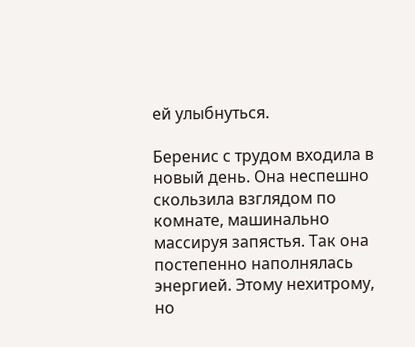ей улыбнуться.

Беренис с трудом входила в новый день. Она неспешно скользила взглядом по комнате, машинально массируя запястья. Так она постепенно наполнялась энергией. Этому нехитрому, но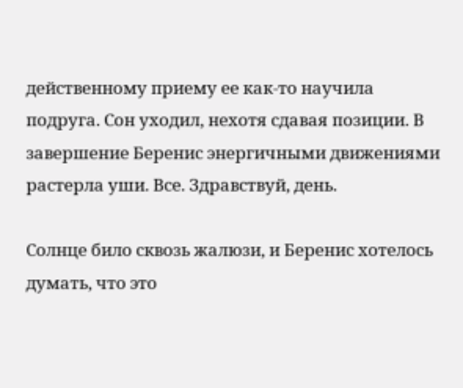действенному приему ее как-то научила подруга. Сон уходил, нехотя сдавая позиции. В завершение Беренис энергичными движениями растерла уши. Все. Здравствуй, день.

Солнце било сквозь жалюзи, и Беренис хотелось думать, что это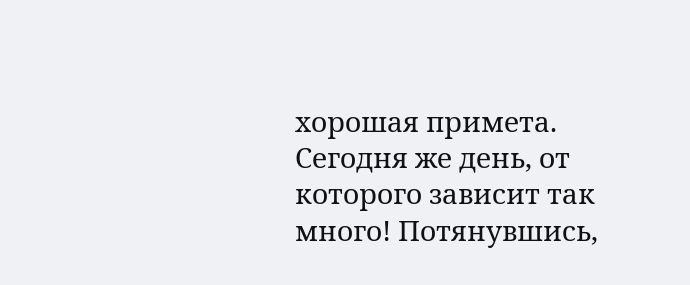хорошая примета. Сегодня же день, от которого зависит так много! Потянувшись,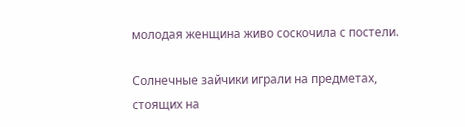молодая женщина живо соскочила с постели.

Солнечные зайчики играли на предметах, стоящих на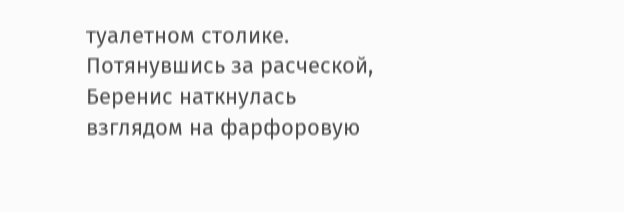туалетном столике. Потянувшись за расческой, Беренис наткнулась взглядом на фарфоровую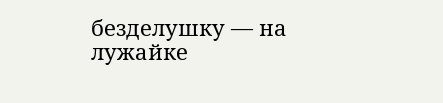безделушку — на лужайке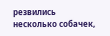резвились несколько собачек,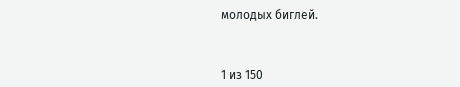молодых биглей.



1 из 150